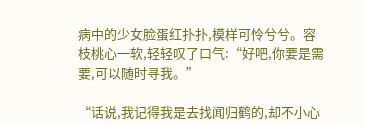病中的少女脸蛋红扑扑,模样可怜兮兮。容枝桃心一软,轻轻叹了口气:“好吧,你要是需要,可以随时寻我。”

“话说,我记得我是去找闻归鹤的,却不小心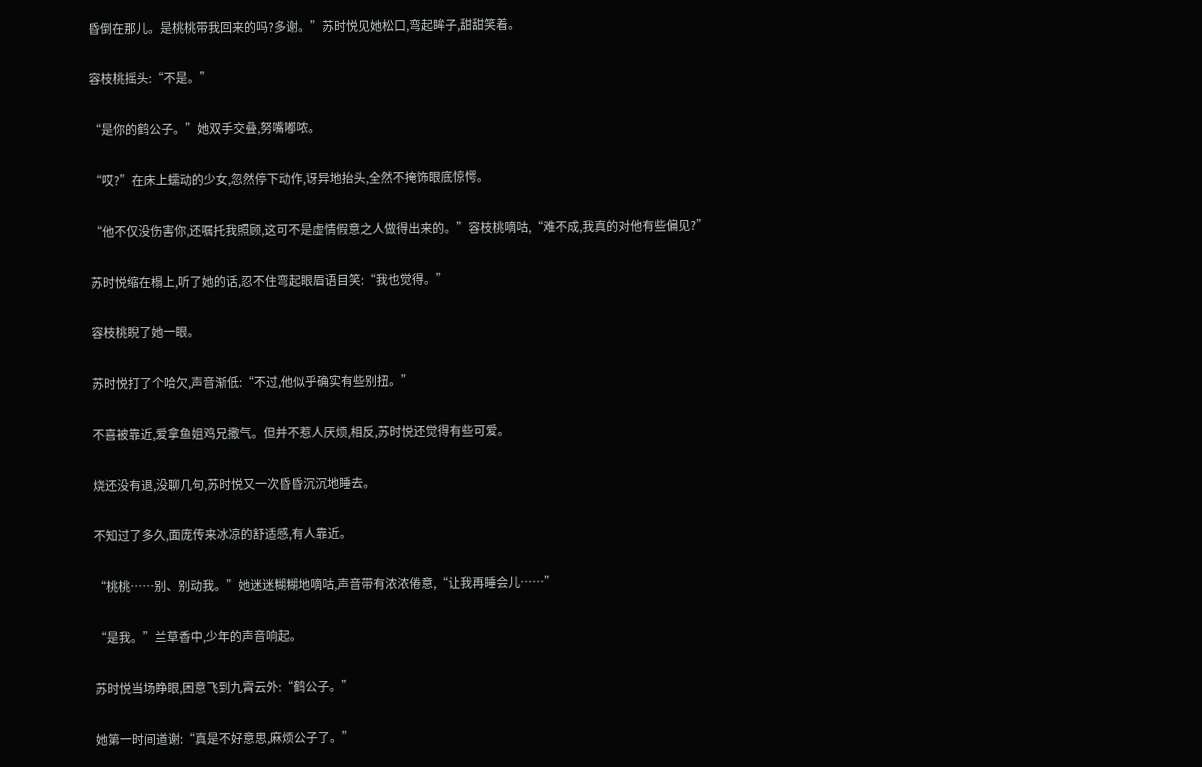昏倒在那儿。是桃桃带我回来的吗?多谢。”苏时悦见她松口,弯起眸子,甜甜笑着。

容枝桃摇头:“不是。”

“是你的鹤公子。”她双手交叠,努嘴嘟哝。

“哎?”在床上蠕动的少女,忽然停下动作,讶异地抬头,全然不掩饰眼底惊愕。

“他不仅没伤害你,还嘱托我照顾,这可不是虚情假意之人做得出来的。”容枝桃嘀咕,“难不成,我真的对他有些偏见?”

苏时悦缩在榻上,听了她的话,忍不住弯起眼眉语目笑:“我也觉得。”

容枝桃睨了她一眼。

苏时悦打了个哈欠,声音渐低:“不过,他似乎确实有些别扭。”

不喜被靠近,爱拿鱼姐鸡兄撒气。但并不惹人厌烦,相反,苏时悦还觉得有些可爱。

烧还没有退,没聊几句,苏时悦又一次昏昏沉沉地睡去。

不知过了多久,面庞传来冰凉的舒适感,有人靠近。

“桃桃……别、别动我。”她迷迷糊糊地嘀咕,声音带有浓浓倦意,“让我再睡会儿……”

“是我。”兰草香中,少年的声音响起。

苏时悦当场睁眼,困意飞到九霄云外:“鹤公子。”

她第一时间道谢:“真是不好意思,麻烦公子了。”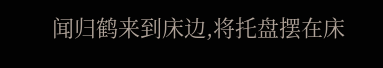闻归鹤来到床边,将托盘摆在床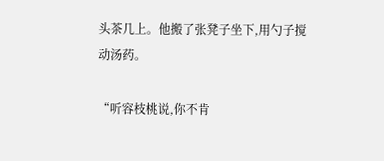头茶几上。他搬了张凳子坐下,用勺子搅动汤药。

“听容枝桃说,你不肯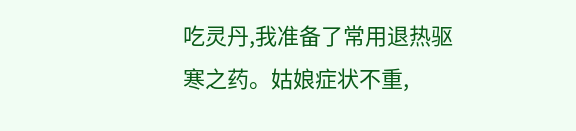吃灵丹,我准备了常用退热驱寒之药。姑娘症状不重,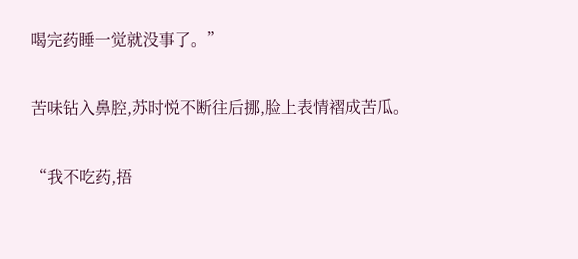喝完药睡一觉就没事了。”

苦味钻入鼻腔,苏时悦不断往后挪,脸上表情褶成苦瓜。

“我不吃药,捂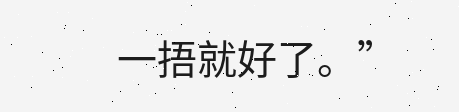一捂就好了。”